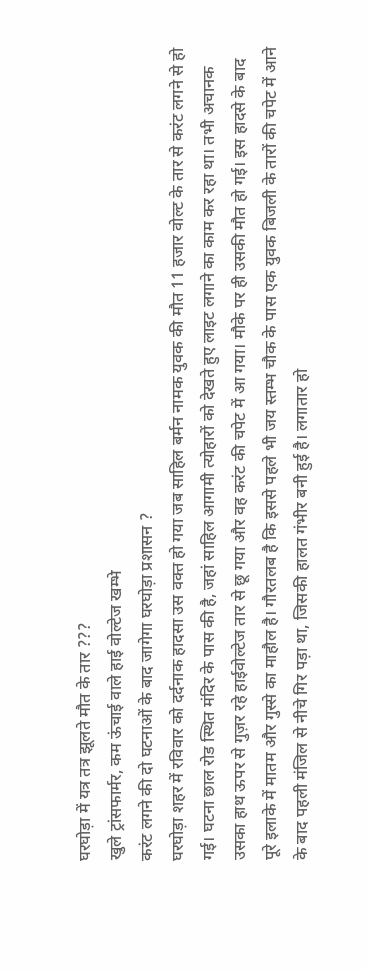घरघोड़ा में यत्र तत्र झूलते मौत के तार ???
खुले ट्रांसफार्मर, कम ऊंचाई वाले हाई वोल्टेज खम्भे
करंट लगने की दो घटनाओं के बाद जागेगा घरघोड़ा प्रशासन ?
घरघोड़ा शहर में रविवार को दर्दनाक हादसा उस वक्त हो गया जब साहिल बर्मन नामक युवक की मौत 11 हजार वोल्ट के तार से करंट लगने से हो गई। घटना छाल रोड स्थित मंदिर के पास की है, जहां साहिल आगामी त्योहारों को देखते हुए लाइट लगाने का काम कर रहा था। तभी अचानक उसका हाथ ऊपर से गुज़र रहे हाईवोल्टेज तार से छू गया और वह करंट की चपेट में आ गया। मौके पर ही उसकी मौत हो गई। इस हादसे के बाद पूरे इलाके में मातम और गुस्से का माहौल है। गौरतलब है कि इससे पहले भी जय स्तम्भ चौक के पास एक युवक बिजली के तारों की चपेट में आने के बाद पहली मंजिल से नीचे गिर पड़ा था, जिसकी हालत गंभीर बनी हुई है। लगातार हो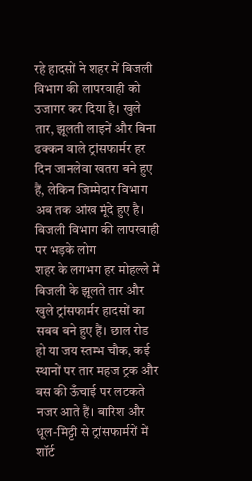रहे हादसों ने शहर में बिजली विभाग की लापरवाही को उजागर कर दिया है। खुले तार, झूलती लाइनें और बिना ढक्कन वाले ट्रांसफार्मर हर दिन जानलेवा खतरा बने हुए हैं, लेकिन जिम्मेदार विभाग अब तक आंख मूंदे हुए है।
बिजली विभाग की लापरवाही पर भड़के लोग
शहर के लगभग हर मोहल्ले में बिजली के झूलते तार और खुले ट्रांसफार्मर हादसों का सबब बने हुए हैं। छाल रोड हो या जय स्तम्भ चौक, कई स्थानों पर तार महज ट्रक और बस की ऊँचाई पर लटकते नजर आते हैं। बारिश और धूल-मिट्टी से ट्रांसफार्मरों में शॉर्ट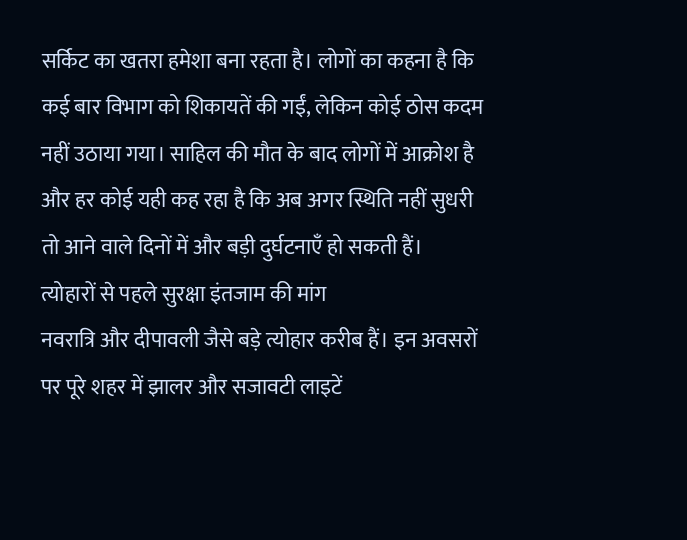सर्किट का खतरा हमेशा बना रहता है। लोगों का कहना है कि कई बार विभाग को शिकायतें की गईं, लेकिन कोई ठोस कदम नहीं उठाया गया। साहिल की मौत के बाद लोगों में आक्रोश है और हर कोई यही कह रहा है कि अब अगर स्थिति नहीं सुधरी तो आने वाले दिनों में और बड़ी दुर्घटनाएँ हो सकती हैं।
त्योहारों से पहले सुरक्षा इंतजाम की मांग
नवरात्रि और दीपावली जैसे बड़े त्योहार करीब हैं। इन अवसरों पर पूरे शहर में झालर और सजावटी लाइटें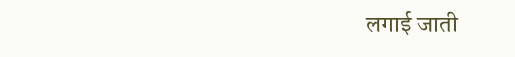लगाई जाती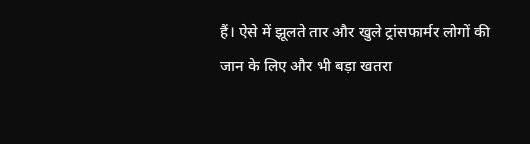हैं। ऐसे में झूलते तार और खुले ट्रांसफार्मर लोगों की जान के लिए और भी बड़ा खतरा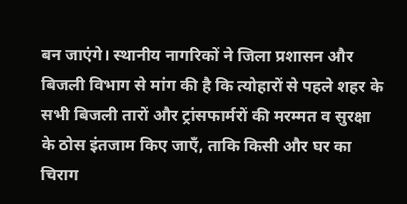बन जाएंगे। स्थानीय नागरिकों ने जिला प्रशासन और बिजली विभाग से मांग की है कि त्योहारों से पहले शहर के सभी बिजली तारों और ट्रांसफार्मरों की मरम्मत व सुरक्षा के ठोस इंतजाम किए जाएँ, ताकि किसी और घर का चिराग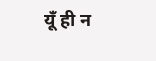यूँ ही न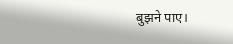बुझने पाए।